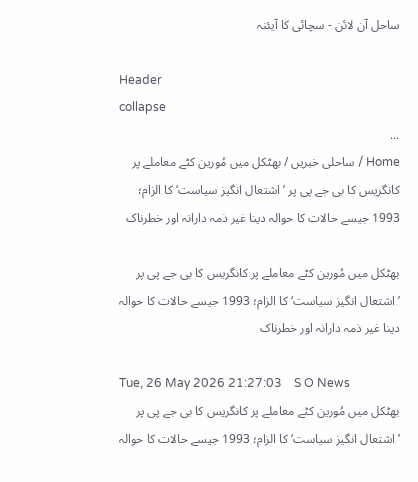ساحل آن لائن - سچائی کا آیئنہ

Header
collapse
...
Home / ساحلی خبریں / بھٹکل میں مُورین کٹے معاملے پر کانگریس کا بی جے پی پر ’اشتعال انگیز سیاست‘ کا الزام؛ 1993 جیسے حالات کا حوالہ دینا غیر ذمہ دارانہ اور خطرناک

بھٹکل میں مُورین کٹے معاملے پر کانگریس کا بی جے پی پر ’اشتعال انگیز سیاست‘ کا الزام؛ 1993 جیسے حالات کا حوالہ دینا غیر ذمہ دارانہ اور خطرناک

Tue, 26 May 2026 21:27:03    S O News
بھٹکل میں مُورین کٹے معاملے پر کانگریس کا بی جے پی پر ’اشتعال انگیز سیاست‘ کا الزام؛ 1993 جیسے حالات کا حوالہ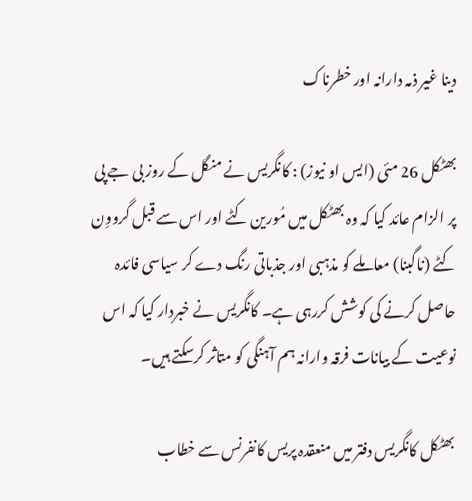دینا غیر ذمہ دارانہ اور خطرناک

بھٹکل 26 مئی (ایس او نیوز) : کانگریس نے منگل کے روز بی جے پی پر الزام عائد کیا کہ وہ بھٹکل میں مُورین کٹے اور اس سے قبل گرووِن کٹے (ناگبنا) معاملے کو مذہبی اور جذباتی رنگ دے کر سیاسی فائدہ حاصل کرنے کی کوشش کررہی ہے۔ کانگریس نے خبردار کیا کہ اس نوعیت کے بیانات فرقہ وارانہ ہم آہنگی کو متاثر کرسکتے ہیں۔

بھٹکل کانگریس دفتر میں منعقدہ پریس کانفرنس سے خطاب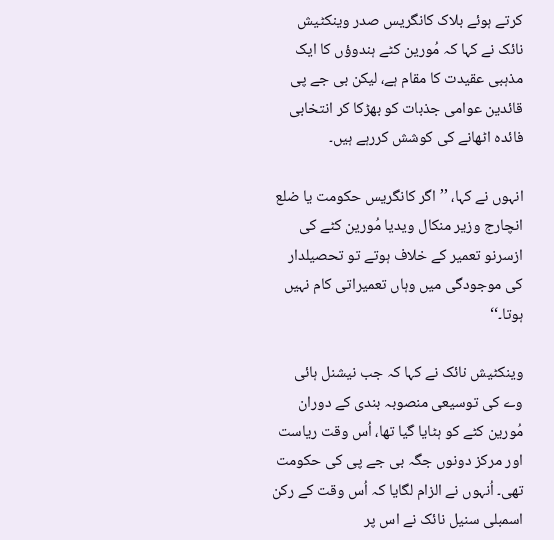کرتے ہوئے بلاک کانگریس صدر وینکٹیش نائک نے کہا کہ مُورین کٹے ہندوؤں کا ایک مذہبی عقیدت کا مقام ہے، لیکن بی جے پی قائدین عوامی جذبات کو بھڑکا کر انتخابی فائدہ اٹھانے کی کوشش کررہے ہیں۔

انہوں نے کہا، ’’اگر کانگریس حکومت یا ضلع انچارج وزیر منکال ویدیا مُورین کٹے کی ازسرنو تعمیر کے خلاف ہوتے تو تحصیلدار کی موجودگی میں وہاں تعمیراتی کام نہیں ہوتا۔‘‘

وینکٹیش نائک نے کہا کہ جب نیشنل ہائی وے کی توسیعی منصوبہ بندی کے دوران مُورین کٹے کو ہٹایا گیا تھا، اُس وقت ریاست اور مرکز دونوں جگہ بی جے پی کی حکومت تھی۔ اُنہوں نے الزام لگایا کہ اُس وقت کے رکن اسمبلی سنیل نائک نے اس پر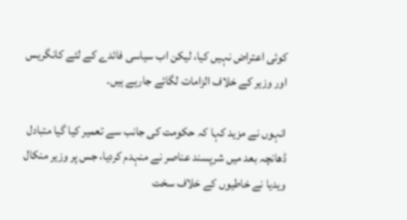کوئی اعتراض نہیں کیا، لیکن اب سیاسی فائدے کے لئے کانگریس اور وزیر کے خلاف الزامات لگائے جارہے ہیں۔

انہوں نے مزید کہا کہ حکومت کی جانب سے تعمیر کیا گیا متبادل ڈھانچہ بعد میں شرپسند عناصر نے منہدم کردیا، جس پر وزیر منکال ویدیا نے خاطیوں کے خلاف سخت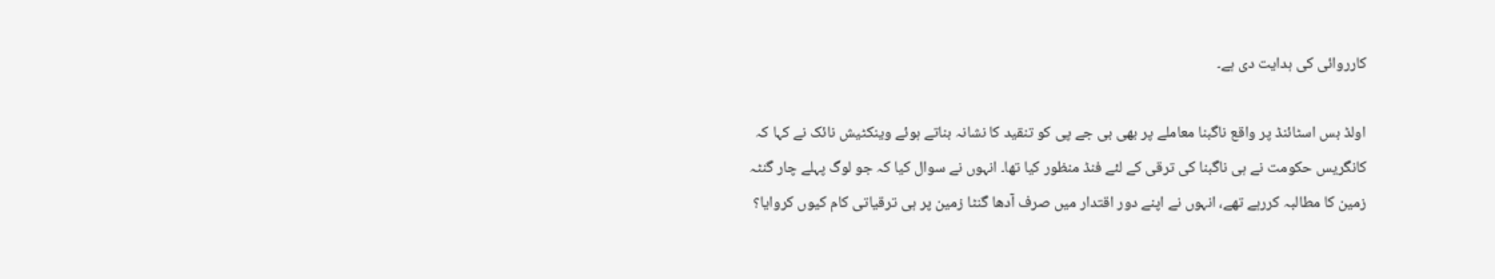کارروائی کی ہدایت دی ہے۔

اولڈ بس اسٹائنڈ پر واقع ناگبنا معاملے پر بھی بی جے پی کو تنقید کا نشانہ بناتے ہوئے وینکٹیش نائک نے کہا کہ کانگریس حکومت نے ہی ناگبنا کی ترقی کے لئے فنڈ منظور کیا تھا۔ انہوں نے سوال کیا کہ جو لوگ پہلے چار گنٹہ زمین کا مطالبہ کررہے تھے، انہوں نے اپنے دور اقتدار میں صرف آدھا گنٹا زمین پر ہی ترقیاتی کام کیوں کروایا؟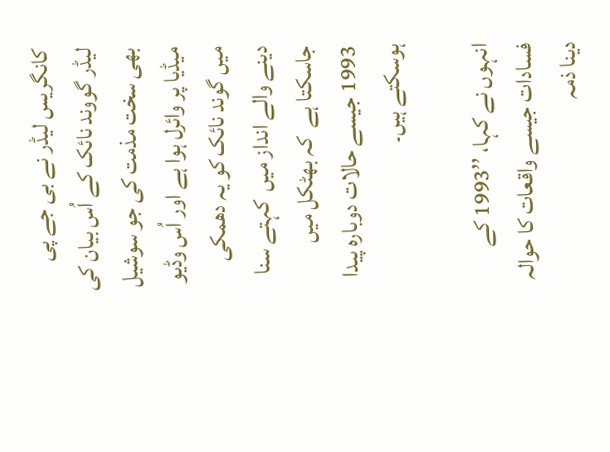کانگریس لیڈر نے بی جے پی لیڈر گووند نائک کے اُس بیان کی بھی سخت مذمت کی جو سوشیل میڈیا پر وائرل ہوا ہے اور اُس وڈیو  میں گوند نائک کو یہ دھمکی دینے والے انداز میں  کہتے سنا جاسکتا ہے  کہ بھٹکل میں 1993 جیسے حالات دوبارہ پیدا ہوسکتے ہیں۔

انہوں نے کہا، ’’1993 کے فسادات جیسے واقعات کا حوالہ دینا ذمہ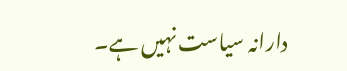دارانہ سیاست نہیں ہے۔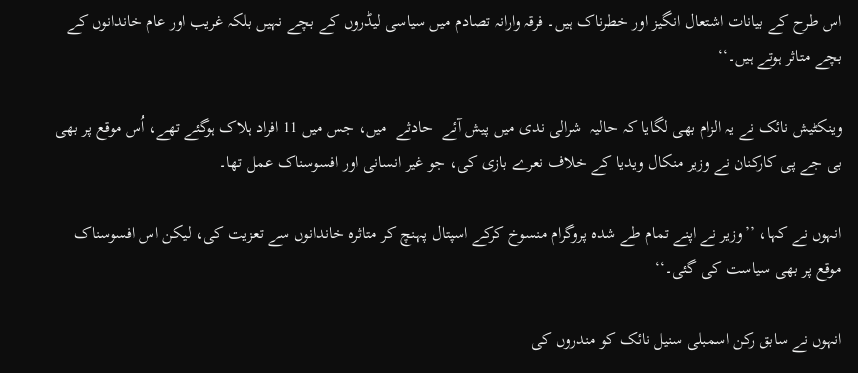اس طرح کے بیانات اشتعال انگیز اور خطرناک ہیں۔ فرقہ وارانہ تصادم میں سیاسی لیڈروں کے بچے نہیں بلکہ غریب اور عام خاندانوں کے بچے متاثر ہوتے ہیں۔‘‘

وینکٹیش نائک نے یہ الزام بھی لگایا کہ حالیہ  شرالی ندی میں پیش آئے  حادثے  میں، جس میں 11 افراد ہلاک ہوگئے تھے، اُس موقع پر بھی بی جے پی کارکنان نے وزیر منکال ویدیا کے خلاف نعرے بازی کی، جو غیر انسانی اور افسوسناک عمل تھا۔

انہوں نے کہا، ’’وزیر نے اپنے تمام طے شدہ پروگرام منسوخ کرکے اسپتال پہنچ کر متاثرہ خاندانوں سے تعزیت کی، لیکن اس افسوسناک موقع پر بھی سیاست کی گئی۔‘‘

انہوں نے سابق رکن اسمبلی سنیل نائک کو مندروں کی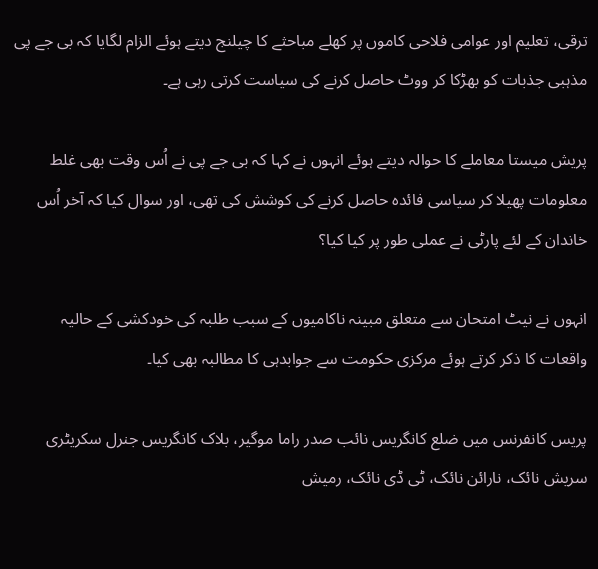ترقی، تعلیم اور عوامی فلاحی کاموں پر کھلے مباحثے کا چیلنج دیتے ہوئے الزام لگایا کہ بی جے پی مذہبی جذبات کو بھڑکا کر ووٹ حاصل کرنے کی سیاست کرتی رہی ہے۔

پریش میستا معاملے کا حوالہ دیتے ہوئے انہوں نے کہا کہ بی جے پی نے اُس وقت بھی غلط معلومات پھیلا کر سیاسی فائدہ حاصل کرنے کی کوشش کی تھی، اور سوال کیا کہ آخر اُس خاندان کے لئے پارٹی نے عملی طور پر کیا کیا؟

انہوں نے نیٹ امتحان سے متعلق مبینہ ناکامیوں کے سبب طلبہ کی خودکشی کے حالیہ واقعات کا ذکر کرتے ہوئے مرکزی حکومت سے جوابدہی کا مطالبہ بھی کیا۔

پریس کانفرنس میں ضلع کانگریس نائب صدر راما موگیر، بلاک کانگریس جنرل سکریٹری سریش نائک، نارائن نائک، ٹی ڈی نائک، رمیش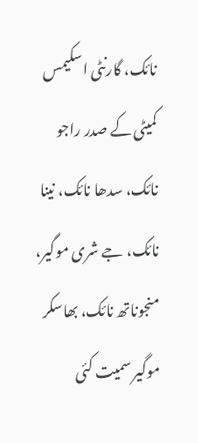نائک، گارنٹی اسکیمس کمیٹی کے صدر راجو نائک، سدھا نائک، نینا نائک، جے شری موگیر، منجوناتھ نائک، بھاسکر موگیر سمیت کئی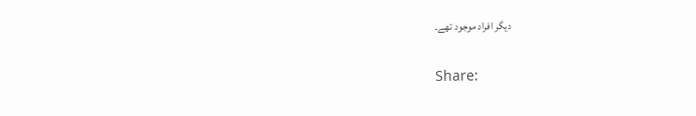دیگر افراد موجود تھے۔


Share: